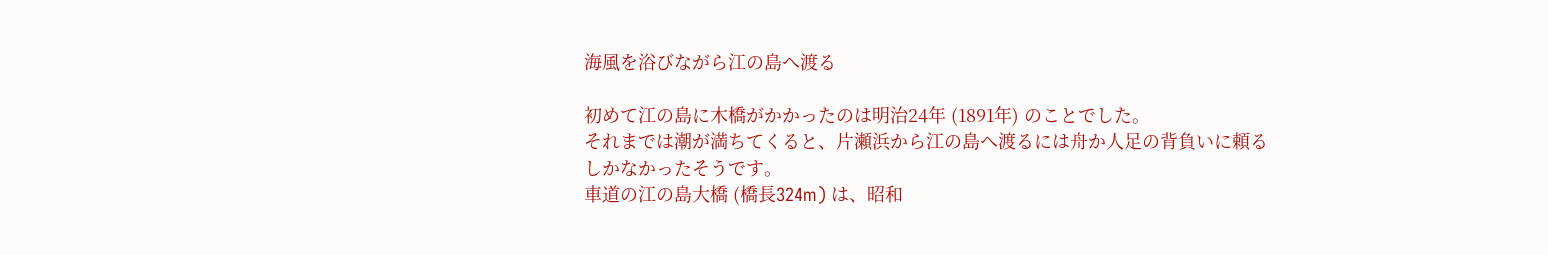海風を浴びながら江の島へ渡る

初めて江の島に木橋がかかったのは明治24年 (1891年) のことでした。
それまでは潮が満ちてくると、片瀬浜から江の島へ渡るには舟か人足の背負いに頼るしかなかったそうです。
車道の江の島大橋 (橋長324m) は、昭和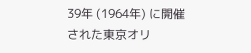39年 (1964年) に開催された東京オリ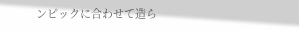ンピックに合わせて造ら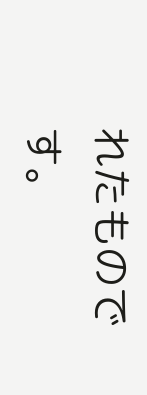れたものです。